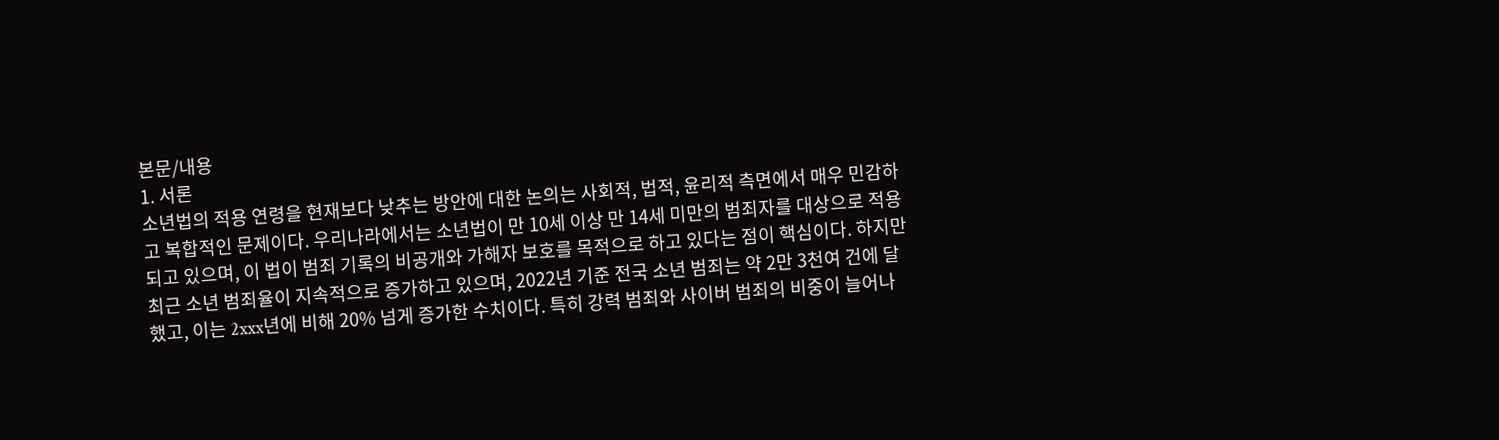본문/내용
1. 서론
소년법의 적용 연령을 현재보다 낮추는 방안에 대한 논의는 사회적, 법적, 윤리적 측면에서 매우 민감하고 복합적인 문제이다. 우리나라에서는 소년법이 만 10세 이상 만 14세 미만의 범죄자를 대상으로 적용되고 있으며, 이 법이 범죄 기록의 비공개와 가해자 보호를 목적으로 하고 있다는 점이 핵심이다. 하지만 최근 소년 범죄율이 지속적으로 증가하고 있으며, 2022년 기준 전국 소년 범죄는 약 2만 3천여 건에 달했고, 이는 2xxx년에 비해 20% 넘게 증가한 수치이다. 특히 강력 범죄와 사이버 범죄의 비중이 늘어나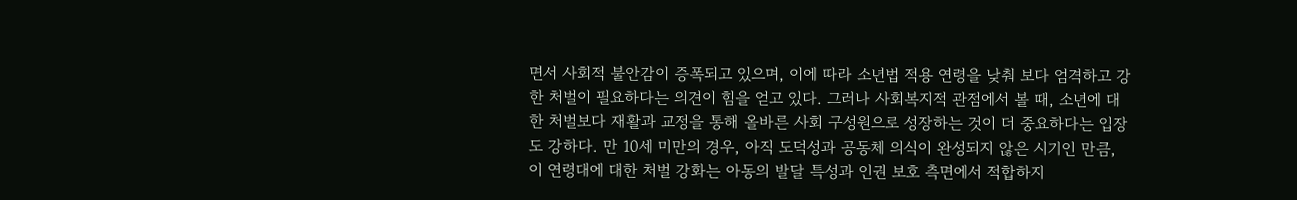면서 사회적 불안감이 증폭되고 있으며, 이에 따라 소년법 적용 연령을 낮춰 보다 엄격하고 강한 처벌이 필요하다는 의견이 힘을 얻고 있다. 그러나 사회복지적 관점에서 볼 때, 소년에 대한 처벌보다 재활과 교정을 통해 올바른 사회 구성원으로 성장하는 것이 더 중요하다는 입장도 강하다. 만 10세 미만의 경우, 아직 도덕성과 공동체 의식이 완성되지 않은 시기인 만큼, 이 연령대에 대한 처벌 강화는 아동의 발달 특성과 인권 보호 측면에서 적합하지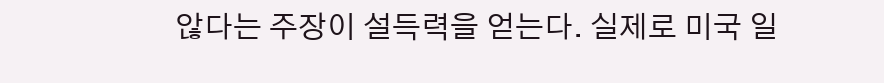않다는 주장이 설득력을 얻는다. 실제로 미국 일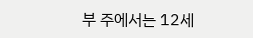부 주에서는 12세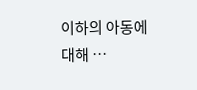이하의 아동에 대해 …